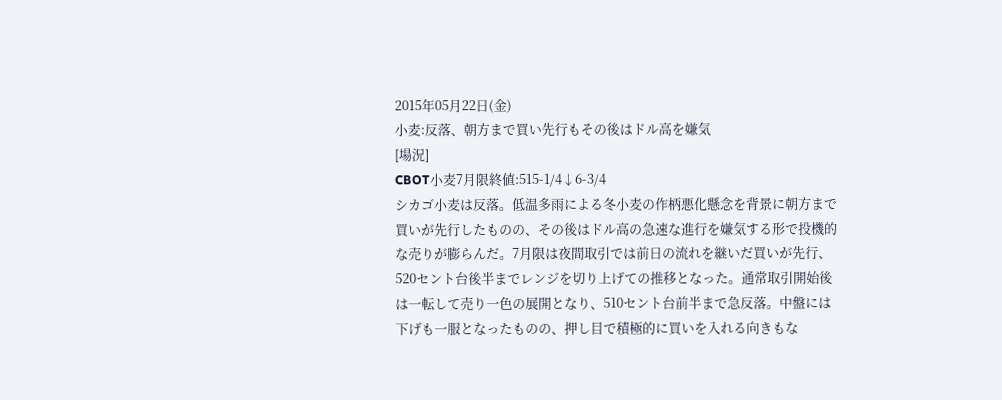2015年05月22日(金)
小麦:反落、朝方まで買い先行もその後はドル高を嫌気
[場況]
CBOT小麦7月限終値:515-1/4↓6-3/4
シカゴ小麦は反落。低温多雨による冬小麦の作柄悪化懸念を背景に朝方まで買いが先行したものの、その後はドル高の急速な進行を嫌気する形で投機的な売りが膨らんだ。7月限は夜間取引では前日の流れを継いだ買いが先行、520セント台後半までレンジを切り上げての推移となった。通常取引開始後は一転して売り一色の展開となり、510セント台前半まで急反落。中盤には下げも一服となったものの、押し目で積極的に買いを入れる向きもな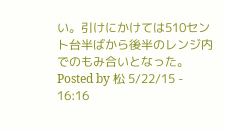い。引けにかけては510セント台半ばから後半のレンジ内でのもみ合いとなった。
Posted by 松 5/22/15 - 16:16